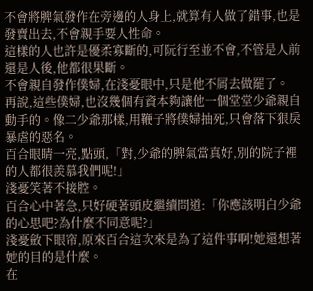不會將脾氣發作在旁邊的人身上,就算有人做了錯事,也是發賣出去,不會親手要人性命。
這樣的人也許是優柔寡斷的,可阮行至並不會,不管是人前還是人後,他都很果斷。
不會親自發作僕婦,在淺憂眼中,只是他不屑去做罷了。
再說,這些僕婦,也沒幾個有資本夠讓他一個堂堂少爺親自動手的。像二少爺那樣,用鞭子將僕婦抽死,只會落下狠戾暴虐的惡名。
百合眼睛一亮,點頭,「對,少爺的脾氣當真好,別的院子裡的人都很羨慕我們呢!」
淺憂笑著不接腔。
百合心中著急,只好硬著頭皮繼續問道:「你應該明白少爺的心思吧?為什麼不同意呢?」
淺憂斂下眼帘,原來百合這次來是為了這件事啊!她還想著她的目的是什麼。
在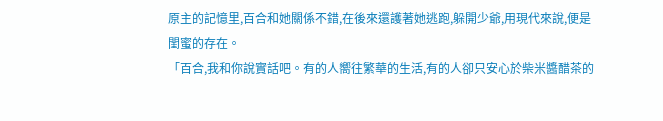原主的記憶里,百合和她關係不錯,在後來還護著她逃跑,躲開少爺,用現代來說,便是閨蜜的存在。
「百合,我和你說實話吧。有的人嚮往繁華的生活,有的人卻只安心於柴米醬醋茶的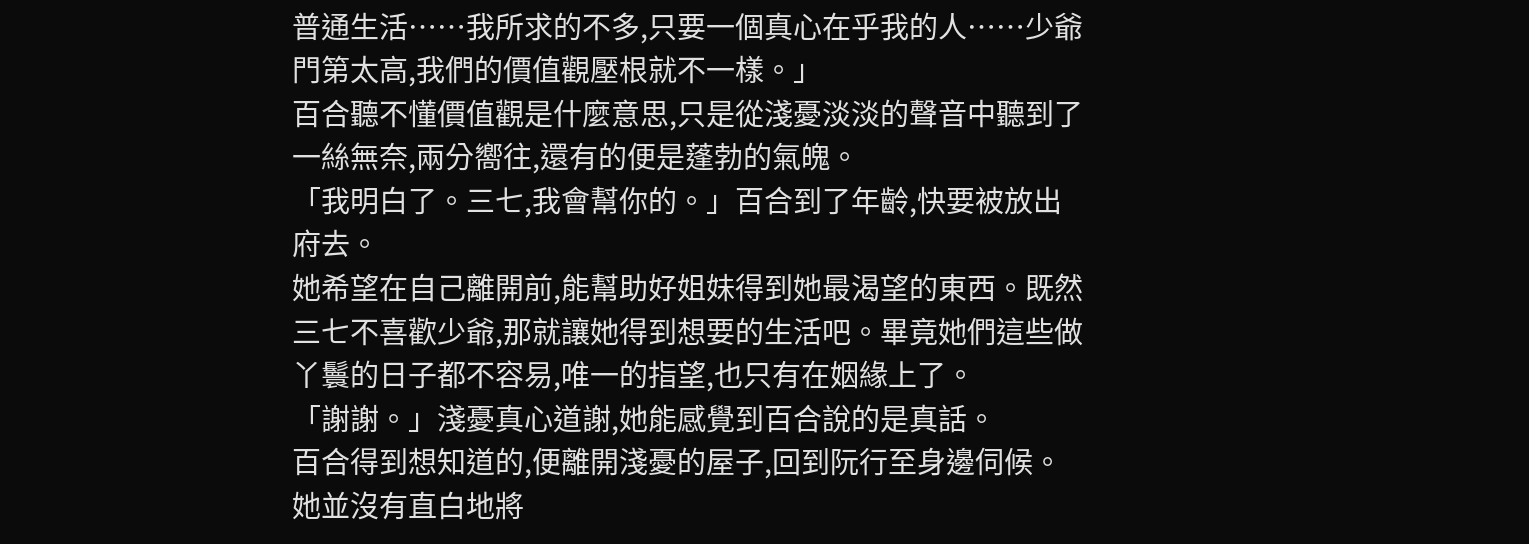普通生活……我所求的不多,只要一個真心在乎我的人……少爺門第太高,我們的價值觀壓根就不一樣。」
百合聽不懂價值觀是什麼意思,只是從淺憂淡淡的聲音中聽到了一絲無奈,兩分嚮往,還有的便是蓬勃的氣魄。
「我明白了。三七,我會幫你的。」百合到了年齡,快要被放出府去。
她希望在自己離開前,能幫助好姐妹得到她最渴望的東西。既然三七不喜歡少爺,那就讓她得到想要的生活吧。畢竟她們這些做丫鬟的日子都不容易,唯一的指望,也只有在姻緣上了。
「謝謝。」淺憂真心道謝,她能感覺到百合說的是真話。
百合得到想知道的,便離開淺憂的屋子,回到阮行至身邊伺候。
她並沒有直白地將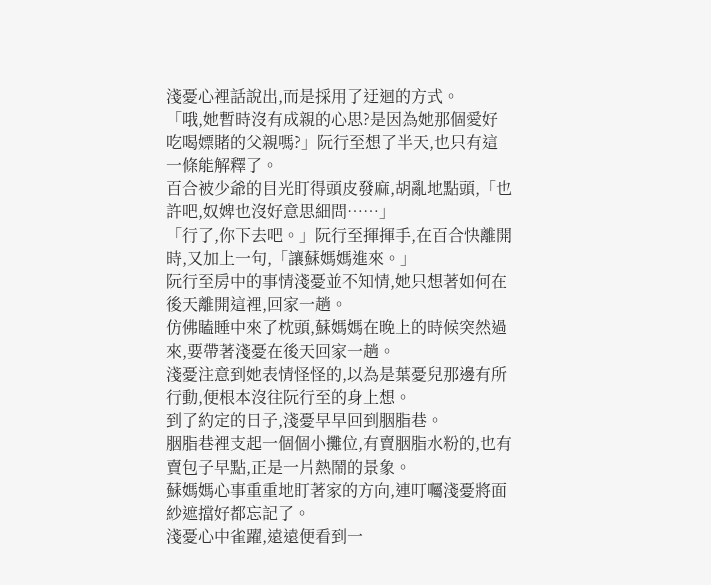淺憂心裡話說出,而是採用了迂迴的方式。
「哦,她暫時沒有成親的心思?是因為她那個愛好吃喝嫖賭的父親嗎?」阮行至想了半天,也只有這一條能解釋了。
百合被少爺的目光盯得頭皮發麻,胡亂地點頭,「也許吧,奴婢也沒好意思細問……」
「行了,你下去吧。」阮行至揮揮手,在百合快離開時,又加上一句,「讓蘇媽媽進來。」
阮行至房中的事情淺憂並不知情,她只想著如何在後天離開這裡,回家一趟。
仿佛瞌睡中來了枕頭,蘇媽媽在晚上的時候突然過來,要帶著淺憂在後天回家一趟。
淺憂注意到她表情怪怪的,以為是葉憂兒那邊有所行動,便根本沒往阮行至的身上想。
到了約定的日子,淺憂早早回到胭脂巷。
胭脂巷裡支起一個個小攤位,有賣胭脂水粉的,也有賣包子早點,正是一片熱鬧的景象。
蘇媽媽心事重重地盯著家的方向,連叮囑淺憂將面紗遮擋好都忘記了。
淺憂心中雀躍,遠遠便看到一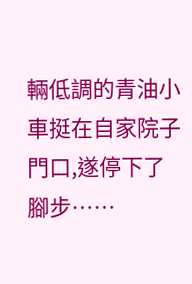輛低調的青油小車挺在自家院子門口,遂停下了腳步……